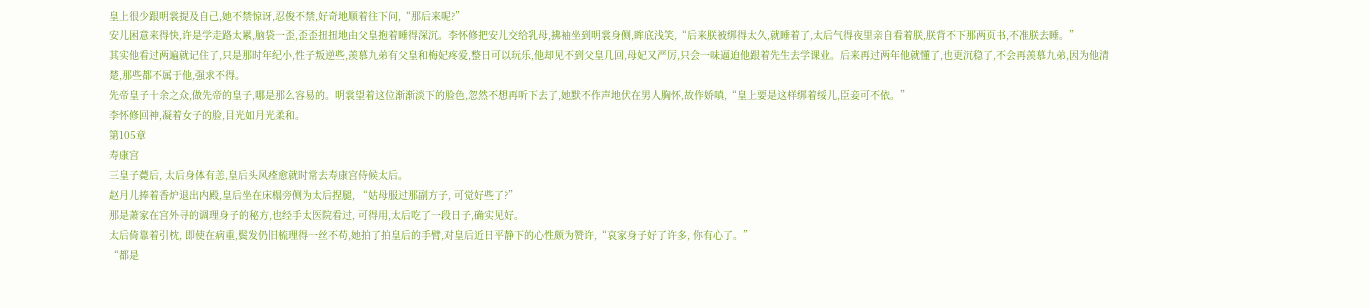皇上很少跟明裳提及自己,她不禁惊讶,忍俊不禁,好奇地顺着往下问,“那后来呢?”
安儿困意来得快,许是学走路太累,脑袋一歪,歪歪扭扭地由父皇抱着睡得深沉。李怀修把安儿交给乳母,拂袖坐到明裳身侧,眸底浅笑,“后来朕被绑得太久,就睡着了,太后气得夜里亲自看着朕,朕背不下那两页书,不准朕去睡。”
其实他看过两遍就记住了,只是那时年纪小,性子叛逆些,羡慕九弟有父皇和梅妃疼爱,整日可以玩乐,他却见不到父皇几回,母妃又严厉,只会一味逼迫他跟着先生去学课业。后来再过两年他就懂了,也更沉稳了,不会再羡慕九弟,因为他清楚,那些都不属于他,强求不得。
先帝皇子十余之众,做先帝的皇子,哪是那么容易的。明裳望着这位渐渐淡下的脸色,忽然不想再听下去了,她默不作声地伏在男人胸怀,故作娇嗔,“皇上要是这样绑着绥儿,臣妾可不依。”
李怀修回神,凝着女子的脸,目光如月光柔和。
第105章
寿康宫
三皇子薨后, 太后身体有恙,皇后头风痊愈就时常去寿康宫侍候太后。
赵月儿捧着香炉退出内殿,皇后坐在床榻旁侧为太后捏腿, “姑母服过那副方子, 可觉好些了?”
那是萧家在宫外寻的调理身子的秘方,也经手太医院看过, 可得用,太后吃了一段日子,确实见好。
太后倚靠着引枕, 即使在病重,鬓发仍旧梳理得一丝不苟,她拍了拍皇后的手臂,对皇后近日平静下的心性颇为赞许,“哀家身子好了许多, 你有心了。”
“都是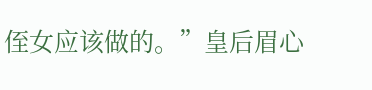侄女应该做的。”皇后眉心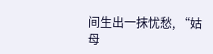间生出一抹忧愁, “姑母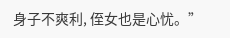身子不爽利, 侄女也是心忧。”